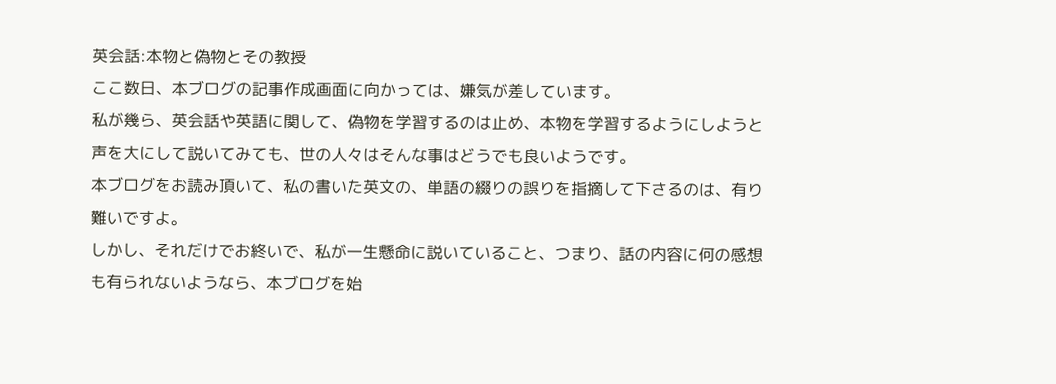英会話:本物と偽物とその教授
ここ数日、本ブログの記事作成画面に向かっては、嫌気が差しています。
私が幾ら、英会話や英語に関して、偽物を学習するのは止め、本物を学習するようにしようと声を大にして説いてみても、世の人々はそんな事はどうでも良いようです。
本ブログをお読み頂いて、私の書いた英文の、単語の綴りの誤りを指摘して下さるのは、有り難いですよ。
しかし、それだけでお終いで、私が一生懸命に説いていること、つまり、話の内容に何の感想も有られないようなら、本ブログを始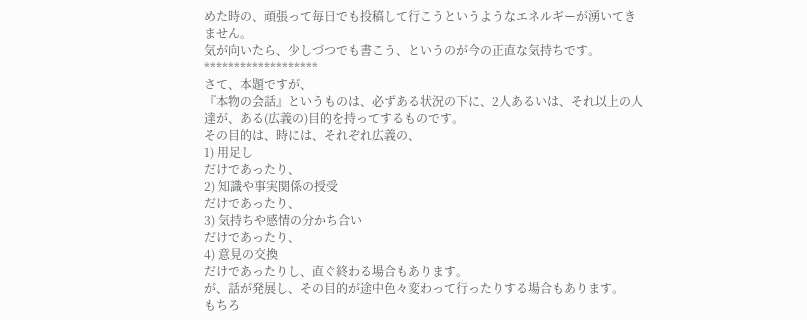めた時の、頑張って毎日でも投稿して行こうというようなエネルギーが湧いてきません。
気が向いたら、少しづつでも書こう、というのが今の正直な気持ちです。
*******************
さて、本題ですが、
『本物の会話』というものは、必ずある状況の下に、2人あるいは、それ以上の人達が、ある(広義の)目的を持ってするものです。
その目的は、時には、それぞれ広義の、
1) 用足し
だけであったり、
2) 知識や事実関係の授受
だけであったり、
3) 気持ちや感情の分かち合い
だけであったり、
4) 意見の交換
だけであったりし、直ぐ終わる場合もあります。
が、話が発展し、その目的が途中色々変わって行ったりする場合もあります。
もちろ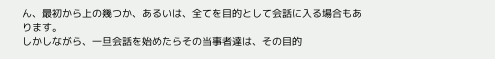ん、最初から上の幾つか、あるいは、全てを目的として会話に入る場合もあります。
しかしながら、一旦会話を始めたらその当事者達は、その目的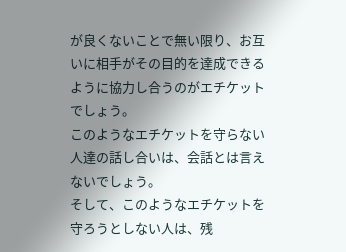が良くないことで無い限り、お互いに相手がその目的を達成できるように協力し合うのがエチケットでしょう。
このようなエチケットを守らない人達の話し合いは、会話とは言えないでしょう。
そして、このようなエチケットを守ろうとしない人は、残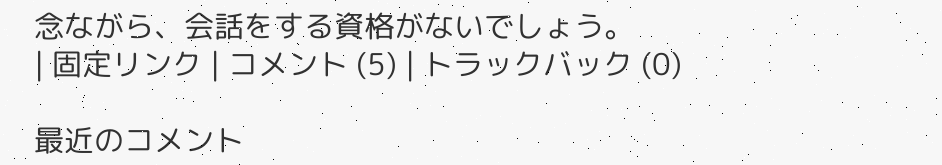念ながら、会話をする資格がないでしょう。
| 固定リンク | コメント (5) | トラックバック (0)

最近のコメント